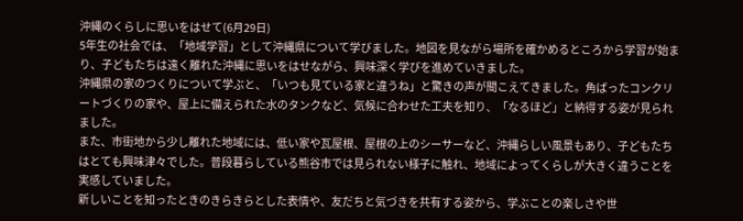沖縄のくらしに思いをはせて(6月29日)
5年生の社会では、「地域学習」として沖縄県について学びました。地図を見ながら場所を確かめるところから学習が始まり、子どもたちは遠く離れた沖縄に思いをはせながら、興味深く学びを進めていきました。
沖縄県の家のつくりについて学ぶと、「いつも見ている家と違うね」と驚きの声が聞こえてきました。角ばったコンクリートづくりの家や、屋上に備えられた水のタンクなど、気候に合わせた工夫を知り、「なるほど」と納得する姿が見られました。
また、市街地から少し離れた地域には、低い家や瓦屋根、屋根の上のシーサーなど、沖縄らしい風景もあり、子どもたちはとても興味津々でした。普段暮らしている熊谷市では見られない様子に触れ、地域によってくらしが大きく違うことを実感していました。
新しいことを知ったときのきらきらとした表情や、友だちと気づきを共有する姿から、学ぶことの楽しさや世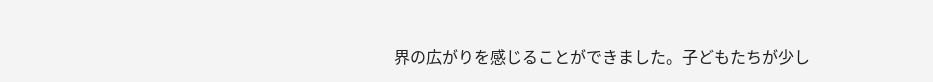界の広がりを感じることができました。子どもたちが少し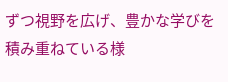ずつ視野を広げ、豊かな学びを積み重ねている様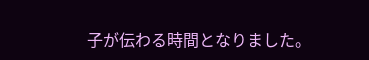子が伝わる時間となりました。